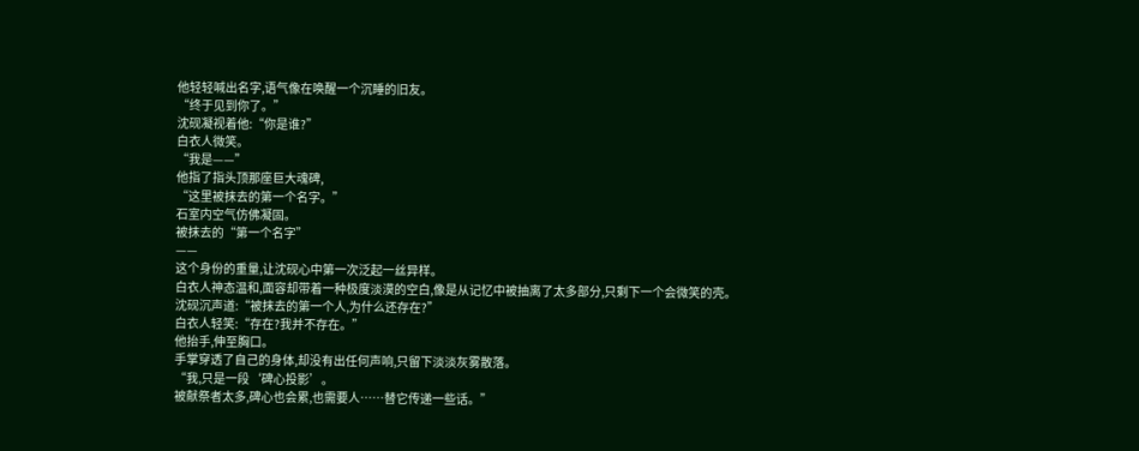他轻轻喊出名字,语气像在唤醒一个沉睡的旧友。
“终于见到你了。”
沈砚凝视着他:“你是谁?”
白衣人微笑。
“我是——”
他指了指头顶那座巨大魂碑,
“这里被抹去的第一个名字。”
石室内空气仿佛凝固。
被抹去的“第一个名字”
——
这个身份的重量,让沈砚心中第一次泛起一丝异样。
白衣人神态温和,面容却带着一种极度淡漠的空白,像是从记忆中被抽离了太多部分,只剩下一个会微笑的壳。
沈砚沉声道:“被抹去的第一个人,为什么还存在?”
白衣人轻笑:“存在?我并不存在。”
他抬手,伸至胸口。
手掌穿透了自己的身体,却没有出任何声响,只留下淡淡灰雾散落。
“我,只是一段‘碑心投影’。
被献祭者太多,碑心也会累,也需要人……替它传递一些话。”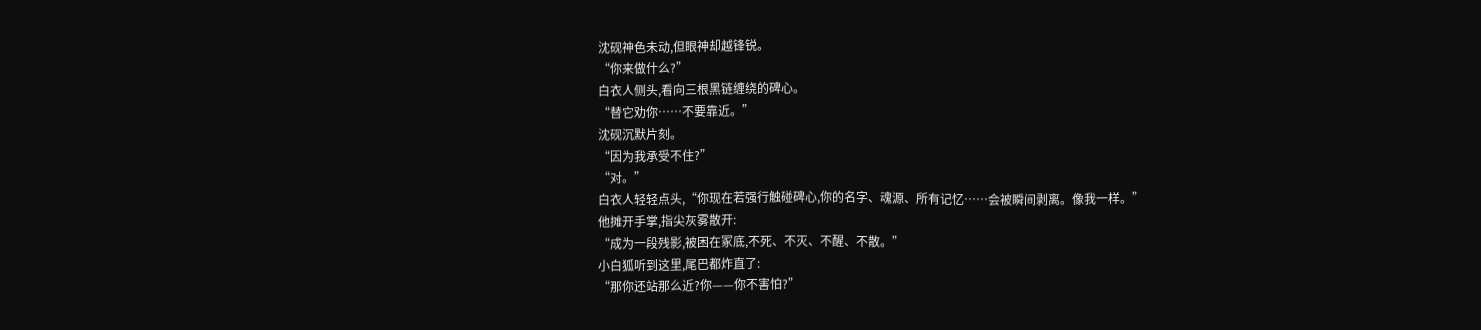沈砚神色未动,但眼神却越锋锐。
“你来做什么?”
白衣人侧头,看向三根黑链缠绕的碑心。
“替它劝你……不要靠近。”
沈砚沉默片刻。
“因为我承受不住?”
“对。”
白衣人轻轻点头,“你现在若强行触碰碑心,你的名字、魂源、所有记忆……会被瞬间剥离。像我一样。”
他摊开手掌,指尖灰雾散开:
“成为一段残影,被困在冢底,不死、不灭、不醒、不散。”
小白狐听到这里,尾巴都炸直了:
“那你还站那么近?你——你不害怕?”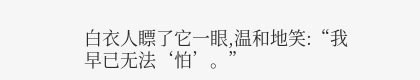白衣人瞟了它一眼,温和地笑:“我早已无法‘怕’。”